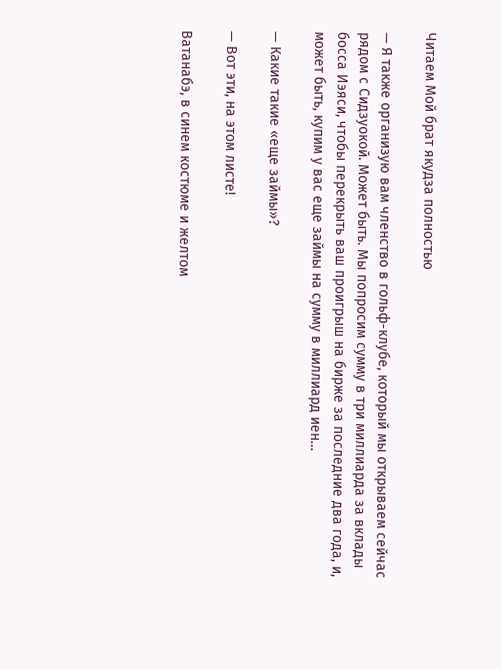Читаем Мой брат якудза полностью

— Я также организую вам членство в гольф-клубе, который мы открываем сейчас рядом с Сидзуокой. Может быть. Мы попросим сумму в три миллиарда за вклады босса Иэяси, чтобы перекрыть ваш проигрыш на бирже за последние два года, и, может быть, купим у вас еще займы на сумму в миллиард иен…

— Какие такие «еще займы»?

— Вот эти, на этом листе!

Ватанабэ, в синем костюме и желтом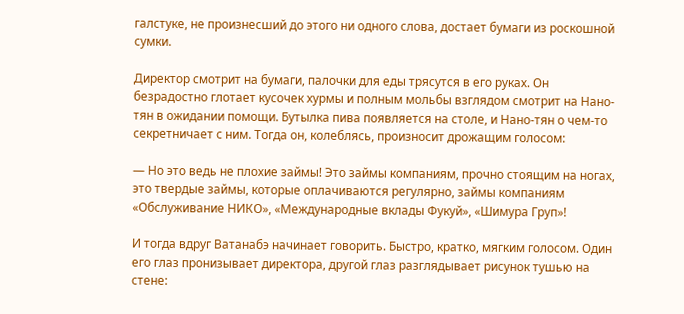галстуке, не произнесший до этого ни одного слова, достает бумаги из роскошной сумки.

Директор смотрит на бумаги, палочки для еды трясутся в его руках. Он безрадостно глотает кусочек хурмы и полным мольбы взглядом смотрит на Нано-тян в ожидании помощи. Бутылка пива появляется на столе, и Нано-тян о чем-то секретничает с ним. Тогда он, колеблясь, произносит дрожащим голосом:

— Но это ведь не плохие займы! Это займы компаниям, прочно стоящим на ногах, это твердые займы, которые оплачиваются регулярно, займы компаниям «Обслуживание НИКО», «Международные вклады Фукуй», «Шимура Груп»!

И тогда вдруг Ватанабэ начинает говорить. Быстро, кратко, мягким голосом. Один его глаз пронизывает директора, другой глаз разглядывает рисунок тушью на стене: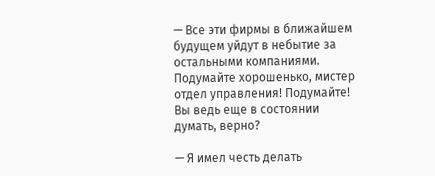— Все эти фирмы в ближайшем будущем уйдут в небытие за остальными компаниями. Подумайте хорошенько, мистер отдел управления! Подумайте! Вы ведь еще в состоянии думать, верно?

— Я имел честь делать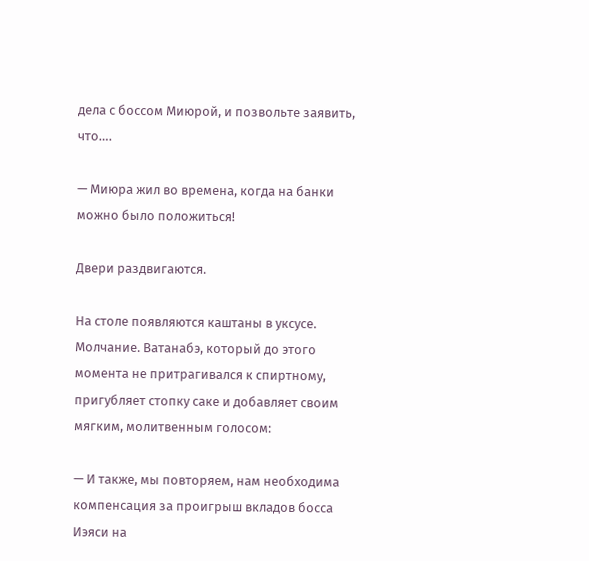дела с боссом Миюрой, и позвольте заявить, что….

— Миюра жил во времена, когда на банки можно было положиться!

Двери раздвигаются.

На столе появляются каштаны в уксусе. Молчание. Ватанабэ, который до этого момента не притрагивался к спиртному, пригубляет стопку саке и добавляет своим мягким, молитвенным голосом:

— И также, мы повторяем, нам необходима компенсация за проигрыш вкладов босса Иэяси на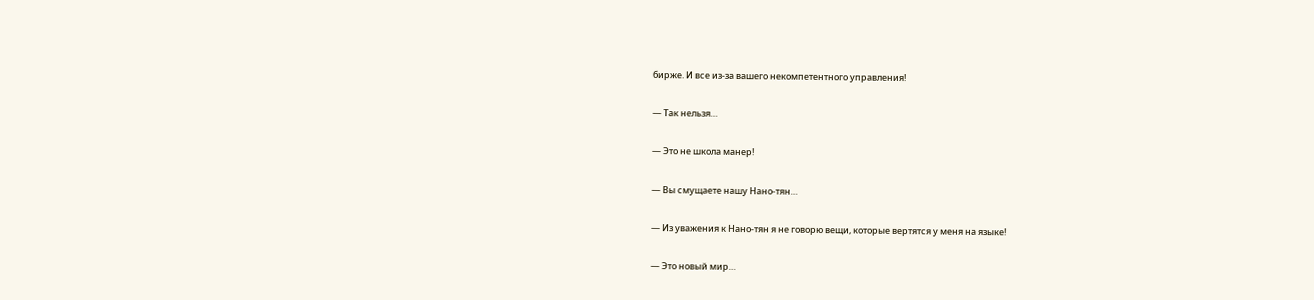бирже. И все из-за вашего некомпетентного управления!

— Так нельзя…

— Это не школа манер!

— Вы смущаете нашу Нано-тян…

— Из уважения к Нано-тян я не говорю вещи, которые вертятся у меня на языке!

— Это новый мир…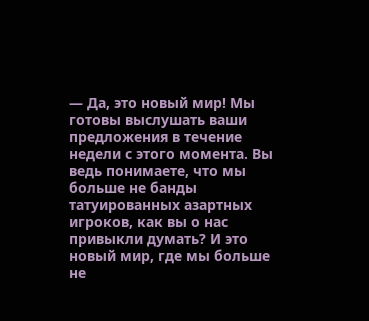— Да, это новый мир! Мы готовы выслушать ваши предложения в течение недели с этого момента. Вы ведь понимаете, что мы больше не банды татуированных азартных игроков, как вы о нас привыкли думать? И это новый мир, где мы больше не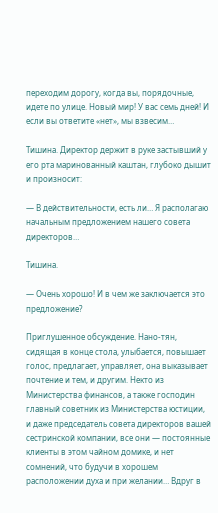переходим дорогу, когда вы, порядочные, идете по улице. Новый мир! У вас семь дней! И если вы ответите «нет», мы взвесим…

Тишина. Директор держит в руке застывший у его рта маринованный каштан, глубоко дышит и произносит:

— В действительности, есть ли… Я располагаю начальным предложением нашего совета директоров…

Тишина.

— Очень хорошо! И в чем же заключается это предложение?

Приглушенное обсуждение. Нано-тян, сидящая в конце стола, улыбается, повышает голос, предлагает, управляет, она выказывает почтение и тем, и другим. Некто из Министерства финансов, а также господин главный советник из Министерства юстиции, и даже председатель совета директоров вашей сестринской компании, все они — постоянные клиенты в этом чайном домике, и нет сомнений, что будучи в хорошем расположении духа и при желании… Вдруг в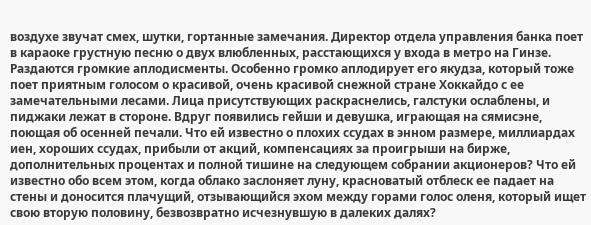воздухе звучат смех, шутки, гортанные замечания. Директор отдела управления банка поет в караоке грустную песню о двух влюбленных, расстающихся у входа в метро на Гинзе. Раздаются громкие аплодисменты. Особенно громко аплодирует его якудза, который тоже поет приятным голосом о красивой, очень красивой снежной стране Хоккайдо с ее замечательными лесами. Лица присутствующих раскраснелись, галстуки ослаблены, и пиджаки лежат в стороне. Вдруг появились гейши и девушка, играющая на сямисэне, поющая об осенней печали. Что ей известно о плохих ссудах в энном размере, миллиардах иен, хороших ссудах, прибыли от акций, компенсациях за проигрыши на бирже, дополнительных процентах и полной тишине на следующем собрании акционеров? Что ей известно обо всем этом, когда облако заслоняет луну, красноватый отблеск ее падает на стены и доносится плачущий, отзывающийся эхом между горами голос оленя, который ищет свою вторую половину, безвозвратно исчезнувшую в далеких далях?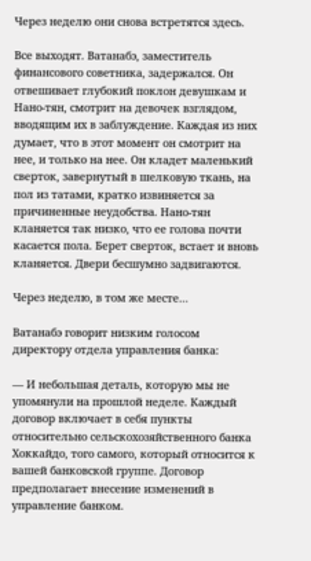Через неделю они снова встретятся здесь.

Все выходят. Ватанабэ, заместитель финансового советника, задержался. Он отвешивает глубокий поклон девушкам и Нано-тян, смотрит на девочек взглядом, вводящим их в заблуждение. Каждая из них думает, что в этот момент он смотрит на нее, и только на нее. Он кладет маленький сверток, завернутый в шелковую ткань, на пол из татами, кратко извиняется за причиненные неудобства. Нано-тян кланяется так низко, что ее голова почти касается пола. Берет сверток, встает и вновь кланяется. Двери бесшумно задвигаются.

Через неделю, в том же месте…

Ватанабэ говорит низким голосом директору отдела управления банка:

— И небольшая деталь, которую мы не упомянули на прошлой неделе. Каждый договор включает в себя пункты относительно сельскохозяйственного банка Хоккайдо, того самого, который относится к вашей банковской группе. Договор предполагает внесение изменений в управление банком.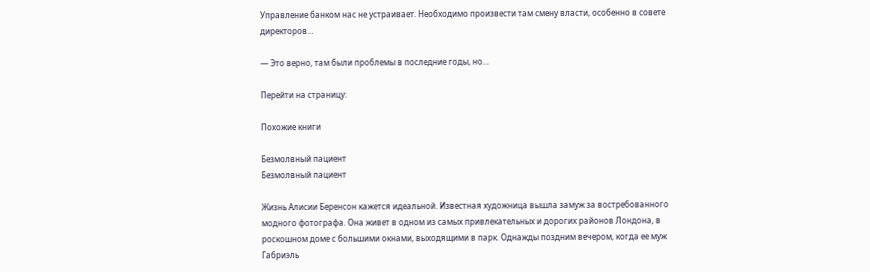Управление банком нас не устраивает. Необходимо произвести там смену власти, особенно в совете директоров…

— Это верно, там были проблемы в последние годы, но…

Перейти на страницу:

Похожие книги

Безмолвный пациент
Безмолвный пациент

Жизнь Алисии Беренсон кажется идеальной. Известная художница вышла замуж за востребованного модного фотографа. Она живет в одном из самых привлекательных и дорогих районов Лондона, в роскошном доме с большими окнами, выходящими в парк. Однажды поздним вечером, когда ее муж Габриэль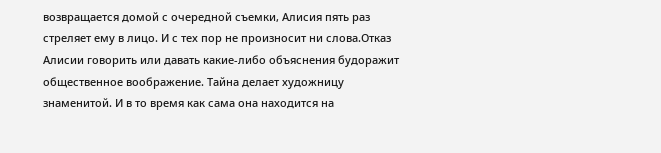возвращается домой с очередной съемки, Алисия пять раз стреляет ему в лицо. И с тех пор не произносит ни слова.Отказ Алисии говорить или давать какие-либо объяснения будоражит общественное воображение. Тайна делает художницу знаменитой. И в то время как сама она находится на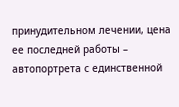принудительном лечении, цена ее последней работы – автопортрета с единственной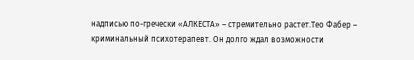надписью по-гречески «АЛКЕСТА» – стремительно растет.Тео Фабер – криминальный психотерапевт. Он долго ждал возможности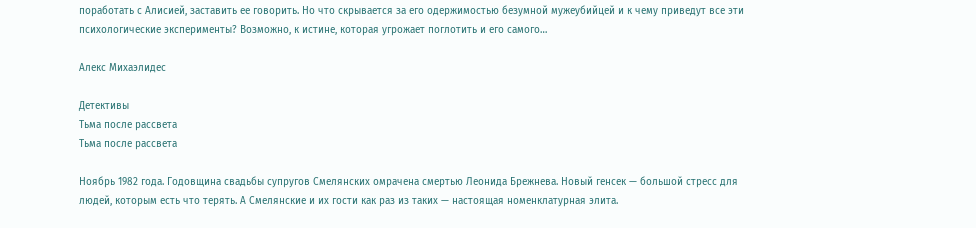поработать с Алисией, заставить ее говорить. Но что скрывается за его одержимостью безумной мужеубийцей и к чему приведут все эти психологические эксперименты? Возможно, к истине, которая угрожает поглотить и его самого…

Алекс Михаэлидес

Детективы
Тьма после рассвета
Тьма после рассвета

Ноябрь 1982 года. Годовщина свадьбы супругов Смелянских омрачена смертью Леонида Брежнева. Новый генсек — большой стресс для людей, которым есть что терять. А Смелянские и их гости как раз из таких — настоящая номенклатурная элита.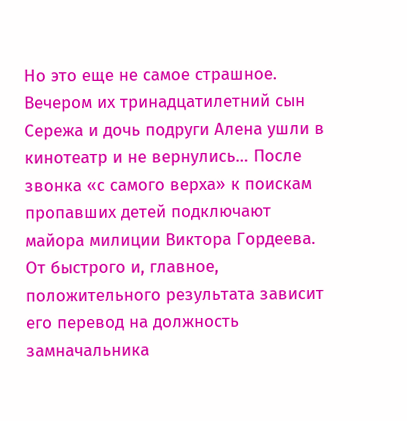Но это еще не самое страшное. Вечером их тринадцатилетний сын Сережа и дочь подруги Алена ушли в кинотеатр и не вернулись… После звонка «с самого верха» к поискам пропавших детей подключают майора милиции Виктора Гордеева. От быстрого и, главное, положительного результата зависит его перевод на должность замначальника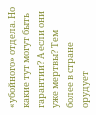«убойного» отдела. Но какие тут могут быть гарантии? А если они уже мертвы? Тем более в стране орудует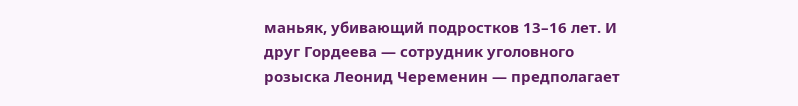маньяк, убивающий подростков 13–16 лет. И друг Гордеева — сотрудник уголовного розыска Леонид Череменин — предполагает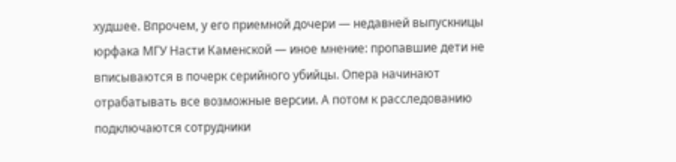худшее. Впрочем, у его приемной дочери — недавней выпускницы юрфака МГУ Насти Каменской — иное мнение: пропавшие дети не вписываются в почерк серийного убийцы. Опера начинают отрабатывать все возможные версии. А потом к расследованию подключаются сотрудники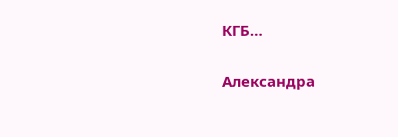КГБ…

Александра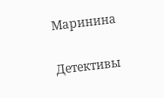Маринина

Детективы